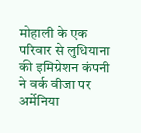मोहाली के एक परिवार से लुधियाना की इमिग्रेशन कंपनी ने वर्क वीजा पर अर्मेनिया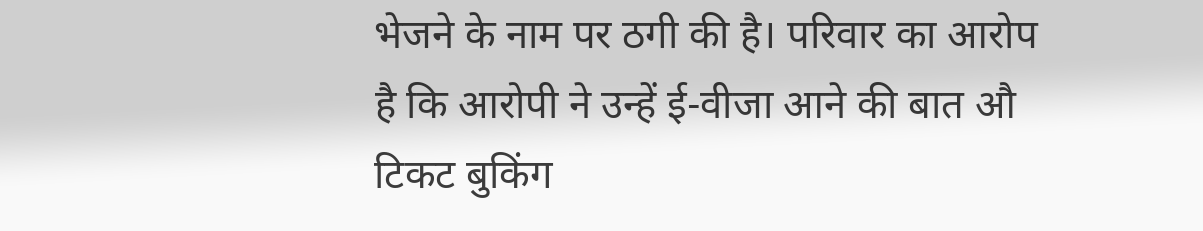भेजने के नाम पर ठगी की है। परिवार का आरोप है कि आरोपी ने उन्हें ई-वीजा आने की बात औ टिकट बुकिंग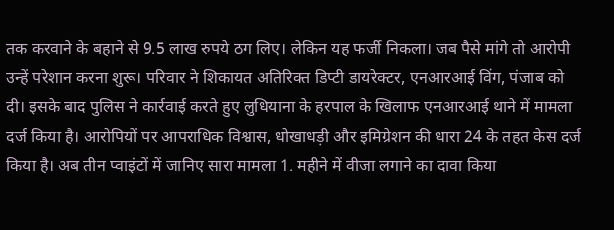तक करवाने के बहाने से 9.5 लाख रुपये ठग लिए। लेकिन यह फर्जी निकला। जब पैसे मांगे तो आरोपी उन्हें परेशान करना शुरू। परिवार ने शिकायत अतिरिक्त डिप्टी डायरेक्टर, एनआरआई विंग, पंजाब को दी। इसके बाद पुलिस ने कार्रवाई करते हुए लुधियाना के हरपाल के खिलाफ एनआरआई थाने में मामला दर्ज किया है। आरोपियों पर आपराधिक विश्वास, धोखाधड़ी और इमिग्रेशन की धारा 24 के तहत केस दर्ज किया है। अब तीन प्वाइंटों में जानिए सारा मामला 1. महीने में वीजा लगाने का दावा किया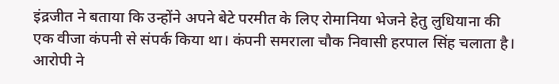इंद्रजीत ने बताया कि उन्होंने अपने बेटे परमीत के लिए रोमानिया भेजने हेतु लुधियाना की एक वीजा कंपनी से संपर्क किया था। कंपनी समराला चौक निवासी हरपाल सिंह चलाता है। आरोपी ने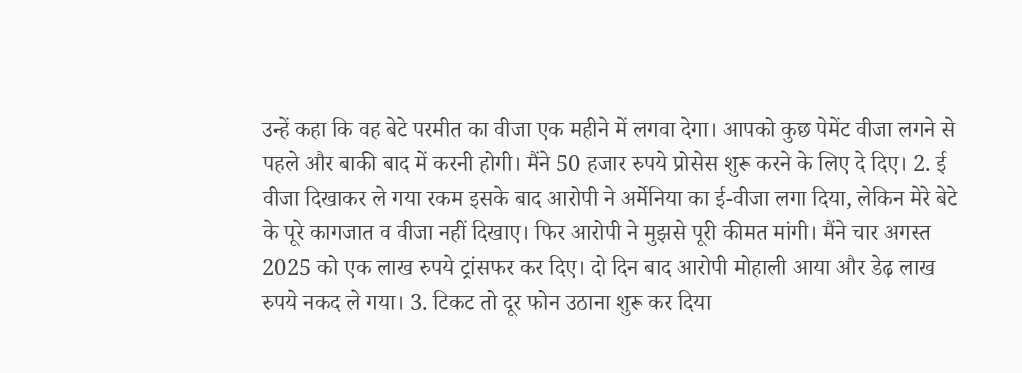उन्हें कहा कि वह बेटे परमीत का वीजा एक महीने में लगवा देगा। आपको कुछ पेमेंट वीजा लगने से पहले और बाकी बाद में करनी होगी। मैंने 50 हजार रुपये प्रोसेस शुरू करने के लिए दे दिए। 2. ई वीजा दिखाकर ले गया रकम इसके बाद आरोपी ने अर्मेनिया का ई-वीजा लगा दिया, लेकिन मेरे बेटे के पूरे कागजात व वीजा नहीं दिखाए। फिर आरोपी ने मुझसे पूरी कीमत मांगी। मैंने चार अगस्त 2025 को एक लाख रुपये ट्रांसफर कर दिए। दो दिन बाद आरोपी मोहाली आया और डेढ़ लाख रुपये नकद ले गया। 3. टिकट तो दूर फोन उठाना शुरू कर दिया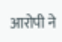आरोपी ने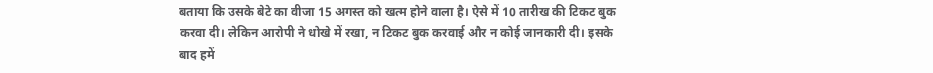बताया कि उसके बेटे का वीजा 15 अगस्त को खत्म होने वाला है। ऐसे में 10 तारीख की टिकट बुक करवा दी। लेकिन आरोपी ने धोखे में रखा, न टिकट बुक करवाई और न कोई जानकारी दी। इसके बाद हमें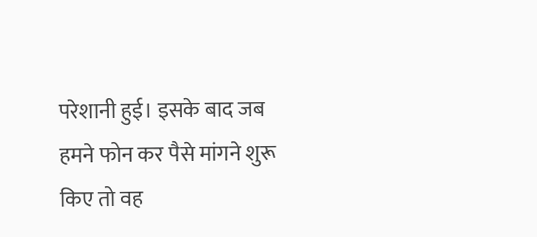परेशानी हुई। इसके बाद जब हमने फोन कर पैसे मांगने शुरू किए तो वह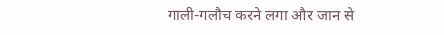गाली-गलौच करने लगा और जान से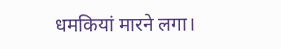धमकियां मारने लगा।